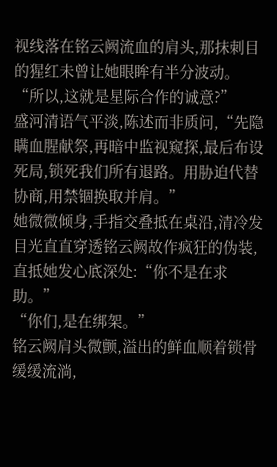视线落在铭云阙流血的肩头,那抹刺目的猩红未曾让她眼眸有半分波动。
“所以,这就是星际合作的诚意?”
盛河清语气平淡,陈述而非质问,“先隐瞒血腥献祭,再暗中监视窥探,最后布设死局,锁死我们所有退路。用胁迫代替协商,用禁锢换取并肩。”
她微微倾身,手指交叠抵在桌沿,清冷发目光直直穿透铭云阙故作疯狂的伪装,直抵她发心底深处:“你不是在求助。”
“你们,是在绑架。”
铭云阙肩头微颤,溢出的鲜血顺着锁骨缓缓流淌,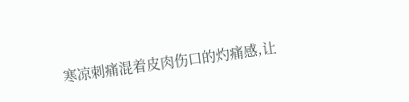寒凉刺痛混着皮肉伤口的灼痛感,让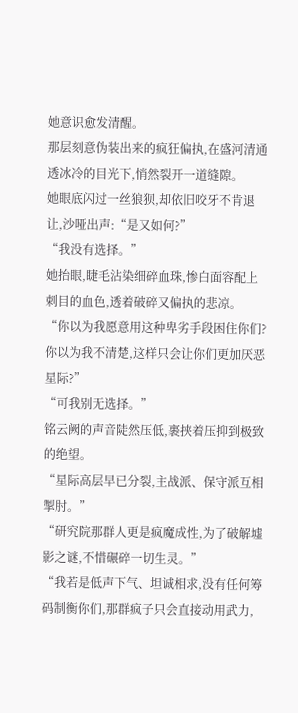她意识愈发清醒。
那层刻意伪装出来的疯狂偏执,在盛河清通透冰冷的目光下,悄然裂开一道缝隙。
她眼底闪过一丝狼狈,却依旧咬牙不肯退让,沙哑出声:“是又如何?”
“我没有选择。”
她抬眼,睫毛沾染细碎血珠,惨白面容配上刺目的血色,透着破碎又偏执的悲凉。
“你以为我愿意用这种卑劣手段困住你们?你以为我不清楚,这样只会让你们更加厌恶星际?”
“可我别无选择。”
铭云阙的声音陡然压低,裹挟着压抑到极致的绝望。
“星际高层早已分裂,主战派、保守派互相掣肘。”
“研究院那群人更是疯魔成性,为了破解墟影之谜,不惜碾碎一切生灵。”
“我若是低声下气、坦诚相求,没有任何筹码制衡你们,那群疯子只会直接动用武力,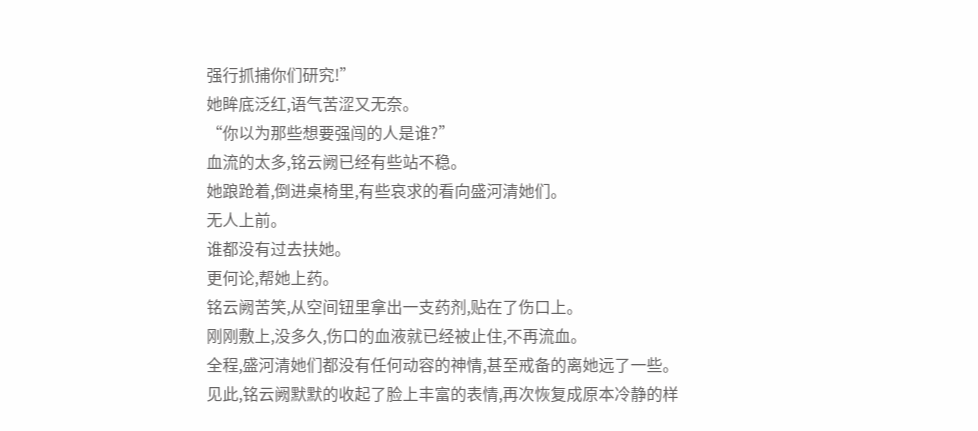强行抓捕你们研究!”
她眸底泛红,语气苦涩又无奈。
“你以为那些想要强闯的人是谁?”
血流的太多,铭云阙已经有些站不稳。
她踉跄着,倒进桌椅里,有些哀求的看向盛河清她们。
无人上前。
谁都没有过去扶她。
更何论,帮她上药。
铭云阙苦笑,从空间钮里拿出一支药剂,贴在了伤口上。
刚刚敷上,没多久,伤口的血液就已经被止住,不再流血。
全程,盛河清她们都没有任何动容的神情,甚至戒备的离她远了一些。
见此,铭云阙默默的收起了脸上丰富的表情,再次恢复成原本冷静的样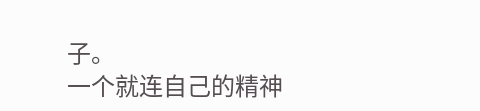子。
一个就连自己的精神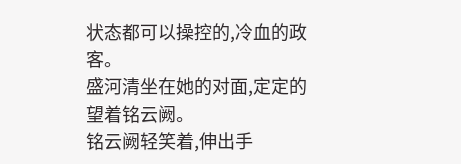状态都可以操控的,冷血的政客。
盛河清坐在她的对面,定定的望着铭云阙。
铭云阙轻笑着,伸出手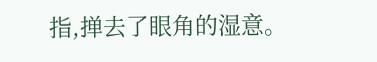指,掸去了眼角的湿意。